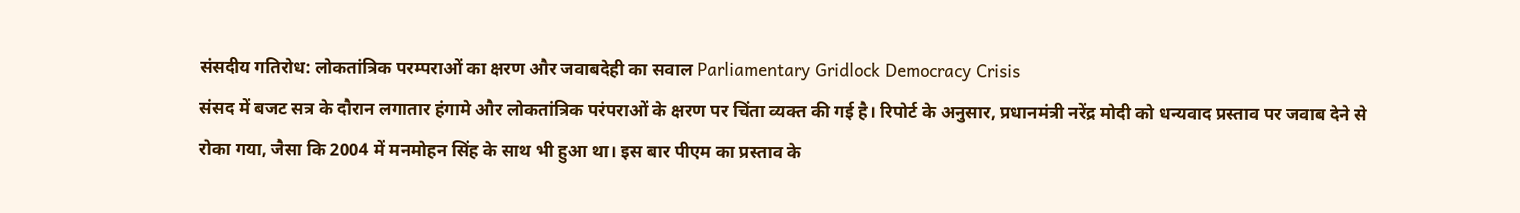संसदीय गतिरोध: लोकतांत्रिक परम्पराओं का क्षरण और जवाबदेही का सवाल Parliamentary Gridlock Democracy Crisis
संसद में बजट सत्र के दौरान लगातार हंगामे और लोकतांत्रिक परंपराओं के क्षरण पर चिंता व्यक्त की गई है। रिपोर्ट के अनुसार, प्रधानमंत्री नरेंद्र मोदी को धन्यवाद प्रस्ताव पर जवाब देने से रोका गया, जैसा कि 2004 में मनमोहन सिंह के साथ भी हुआ था। इस बार पीएम का प्रस्ताव के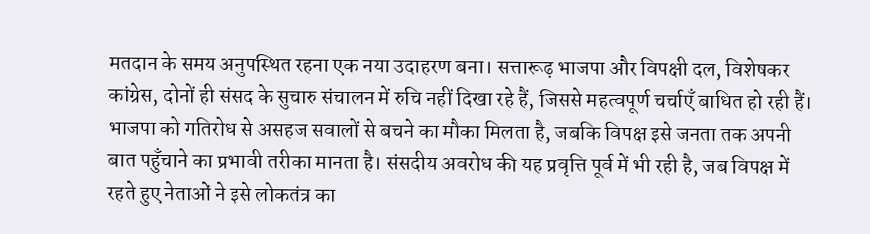मतदान के समय अनुपस्थित रहना एक नया उदाहरण बना। सत्तारूढ़ भाजपा और विपक्षी दल, विशेषकर कांग्रेस, दोनों ही संसद के सुचारु संचालन में रुचि नहीं दिखा रहे हैं, जिससे महत्वपूर्ण चर्चाएँ बाधित हो रही हैं। भाजपा को गतिरोध से असहज सवालों से बचने का मौका मिलता है, जबकि विपक्ष इसे जनता तक अपनी बात पहुँचाने का प्रभावी तरीका मानता है। संसदीय अवरोध की यह प्रवृत्ति पूर्व में भी रही है, जब विपक्ष में रहते हुए नेताओं ने इसे लोकतंत्र का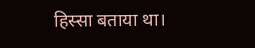हिस्सा बताया था।